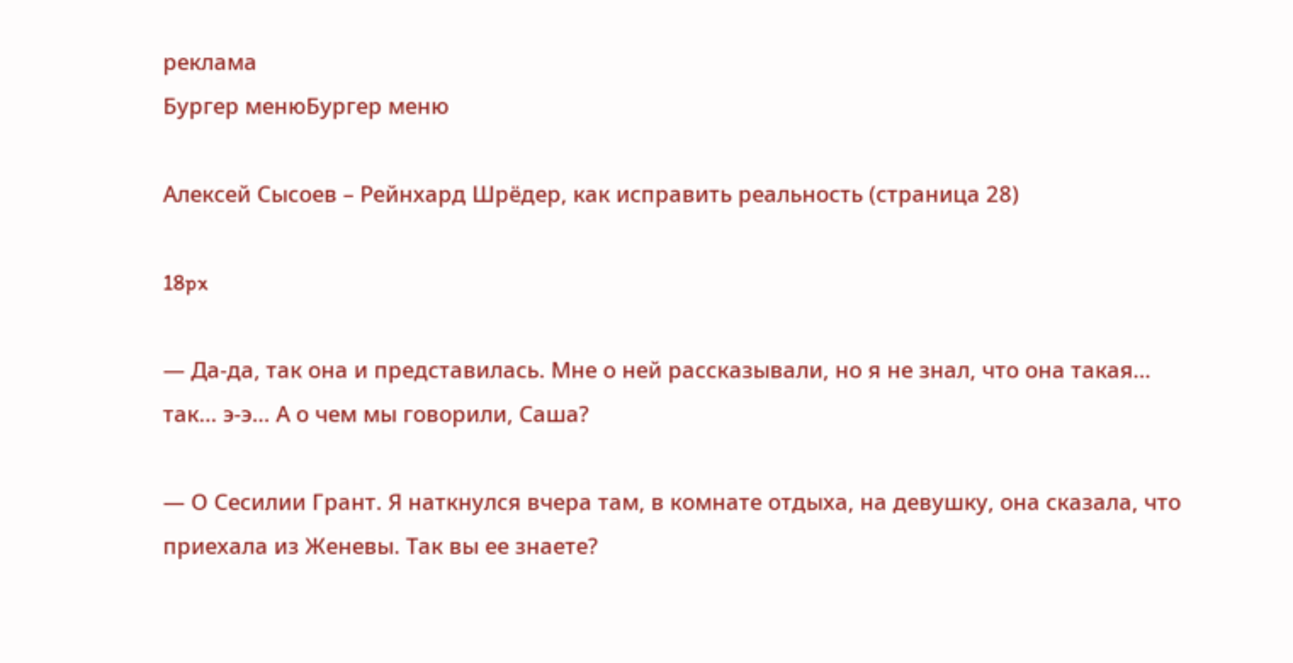реклама
Бургер менюБургер меню

Алексей Сысоев – Рейнхард Шрёдер, как исправить реальность (страница 28)

18px

— Да-да, так она и представилась. Мне о ней рассказывали, но я не знал, что она такая… так… э-э… А о чем мы говорили, Саша?

— О Сесилии Грант. Я наткнулся вчера там, в комнате отдыха, на девушку, она сказала, что приехала из Женевы. Так вы ее знаете?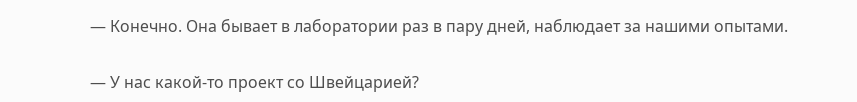— Конечно. Она бывает в лаборатории раз в пару дней, наблюдает за нашими опытами.

— У нас какой-то проект со Швейцарией?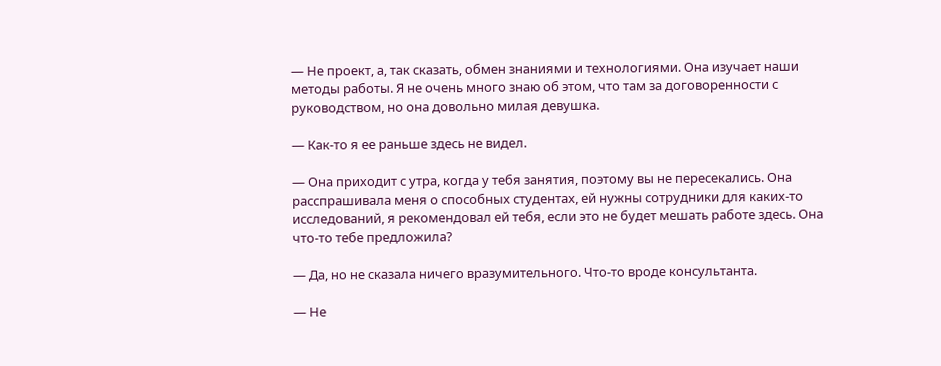— Не проект, а, так сказать, обмен знаниями и технологиями. Она изучает наши методы работы. Я не очень много знаю об этом, что там за договоренности с руководством, но она довольно милая девушка.

— Как-то я ее раньше здесь не видел.

— Она приходит с утра, когда у тебя занятия, поэтому вы не пересекались. Она расспрашивала меня о способных студентах, ей нужны сотрудники для каких-то исследований, я рекомендовал ей тебя, если это не будет мешать работе здесь. Она что-то тебе предложила?

— Да, но не сказала ничего вразумительного. Что-то вроде консультанта.

— Не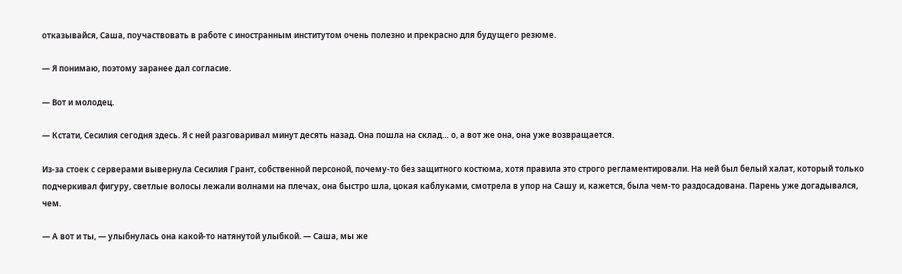отказывайся, Саша, поучаствовать в работе с иностранным институтом очень полезно и прекрасно для будущего резюме.

— Я понимаю, поэтому заранее дал согласие.

— Вот и молодец.

— Кстати, Сесилия сегодня здесь. Я с ней разговаривал минут десять назад. Она пошла на склад… о, а вот же она, она уже возвращается.

Из-за стоек с серверами вывернула Сесилия Грант, собственной персоной, почему-то без защитного костюма, хотя правила это строго регламентировали. На ней был белый халат, который только подчеркивал фигуру, светлые волосы лежали волнами на плечах, она быстро шла, цокая каблуками, смотрела в упор на Сашу и, кажется, была чем-то раздосадована. Парень уже догадывался, чем.

— А вот и ты, — улыбнулась она какой-то натянутой улыбкой. — Саша, мы же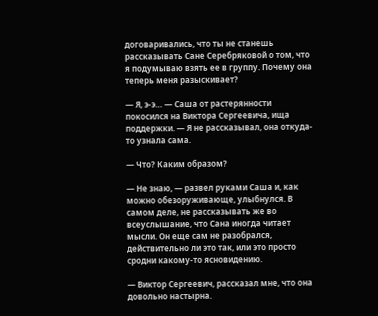договаривались, что ты не станешь рассказывать Сане Серебряковой о том, что я подумываю взять ее в группу. Почему она теперь меня разыскивает?

— Я, э-э… — Саша от растерянности покосился на Виктора Сергеевича, ища поддержки. — Я не рассказывал, она откуда-то узнала сама.

— Что? Каким образом?

— Не знаю, — развел руками Саша и, как можно обезоруживающе, улыбнулся. В самом деле, не рассказывать же во всеуслышание, что Сана иногда читает мысли. Он еще сам не разобрался, действительно ли это так, или это просто сродни какому-то ясновидению.

— Виктор Сергеевич, рассказал мне, что она довольно настырна.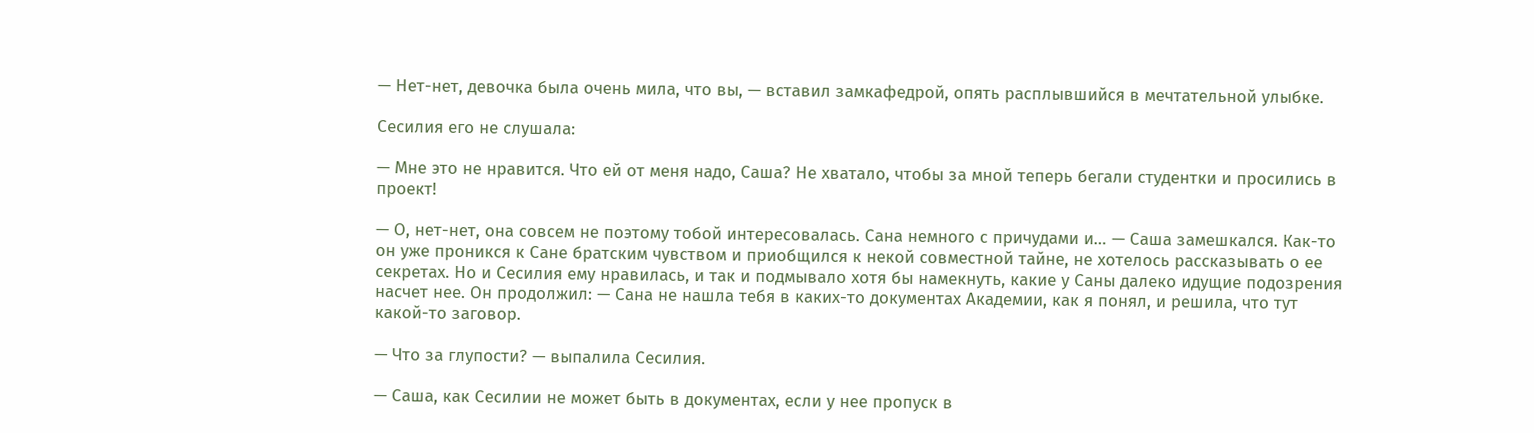— Нет-нет, девочка была очень мила, что вы, — вставил замкафедрой, опять расплывшийся в мечтательной улыбке.

Сесилия его не слушала:

— Мне это не нравится. Что ей от меня надо, Саша? Не хватало, чтобы за мной теперь бегали студентки и просились в проект!

— О, нет-нет, она совсем не поэтому тобой интересовалась. Сана немного с причудами и… — Саша замешкался. Как-то он уже проникся к Сане братским чувством и приобщился к некой совместной тайне, не хотелось рассказывать о ее секретах. Но и Сесилия ему нравилась, и так и подмывало хотя бы намекнуть, какие у Саны далеко идущие подозрения насчет нее. Он продолжил: — Сана не нашла тебя в каких-то документах Академии, как я понял, и решила, что тут какой-то заговор.

— Что за глупости? — выпалила Сесилия.

— Саша, как Сесилии не может быть в документах, если у нее пропуск в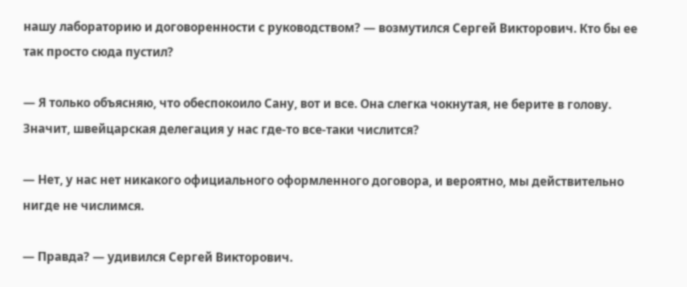нашу лабораторию и договоренности с руководством? — возмутился Сергей Викторович. Кто бы ее так просто сюда пустил?

— Я только объясняю, что обеспокоило Сану, вот и все. Она слегка чокнутая, не берите в голову. Значит, швейцарская делегация у нас где-то все-таки числится?

— Нет, у нас нет никакого официального оформленного договора, и вероятно, мы действительно нигде не числимся.

— Правда? — удивился Сергей Викторович.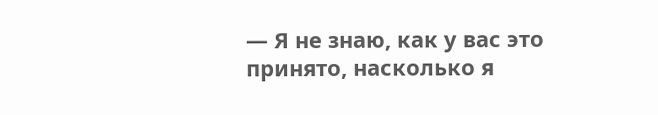— Я не знаю, как у вас это принято, насколько я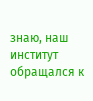знаю, наш институт обращался к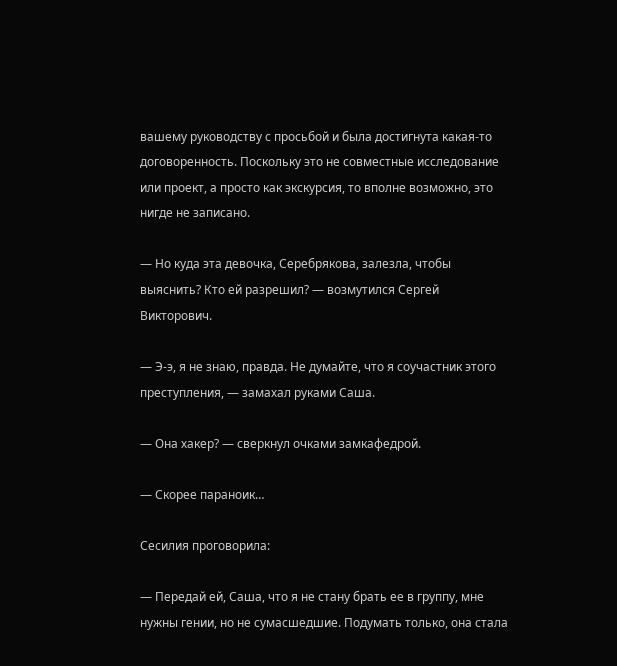вашему руководству с просьбой и была достигнута какая-то договоренность. Поскольку это не совместные исследование или проект, а просто как экскурсия, то вполне возможно, это нигде не записано.

— Но куда эта девочка, Серебрякова, залезла, чтобы выяснить? Кто ей разрешил? — возмутился Сергей Викторович.

— Э-э, я не знаю, правда. Не думайте, что я соучастник этого преступления, — замахал руками Саша.

— Она хакер? — сверкнул очками замкафедрой.

— Скорее параноик…

Сесилия проговорила:

— Передай ей, Саша, что я не стану брать ее в группу, мне нужны гении, но не сумасшедшие. Подумать только, она стала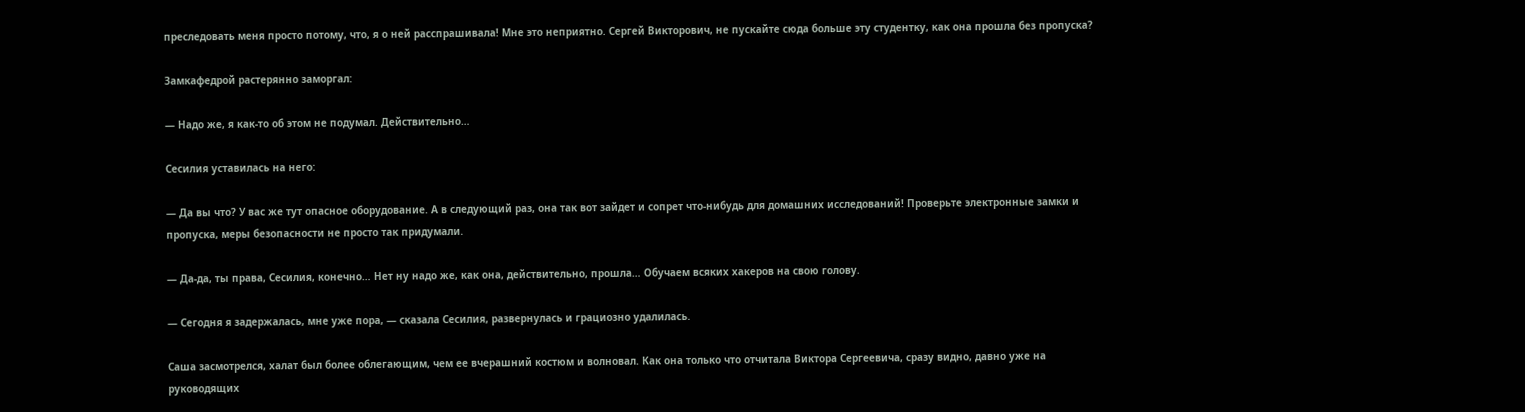преследовать меня просто потому, что, я о ней расспрашивала! Мне это неприятно. Сергей Викторович, не пускайте сюда больше эту студентку, как она прошла без пропуска?

Замкафедрой растерянно заморгал:

— Надо же, я как-то об этом не подумал. Действительно…

Сесилия уставилась на него:

— Да вы что? У вас же тут опасное оборудование. А в следующий раз, она так вот зайдет и сопрет что-нибудь для домашних исследований! Проверьте электронные замки и пропуска, меры безопасности не просто так придумали.

— Да-да, ты права, Сесилия, конечно… Нет ну надо же, как она, действительно, прошла… Обучаем всяких хакеров на свою голову.

— Сегодня я задержалась, мне уже пора, — сказала Сесилия, развернулась и грациозно удалилась.

Саша засмотрелся, халат был более облегающим, чем ее вчерашний костюм и волновал. Как она только что отчитала Виктора Сергеевича, сразу видно, давно уже на руководящих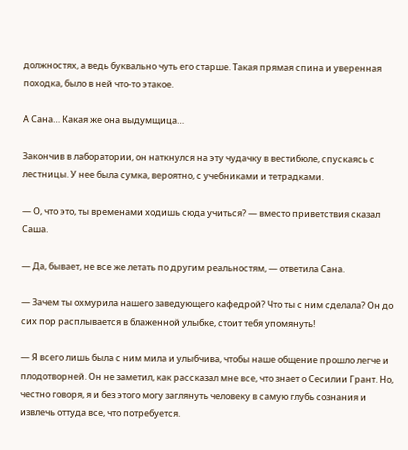должностях, а ведь буквально чуть его старше. Такая прямая спина и уверенная походка, было в ней что-то этакое.

А Сана… Какая же она выдумщица…

Закончив в лаборатории, он наткнулся на эту чудачку в вестибюле, спускаясь с лестницы. У нее была сумка, вероятно, с учебниками и тетрадками.

— О, что это, ты временами ходишь сюда учиться? — вместо приветствия сказал Саша.

— Да, бывает, не все же летать по другим реальностям, — ответила Сана.

— Зачем ты охмурила нашего заведующего кафедрой? Что ты с ним сделала? Он до сих пор расплывается в блаженной улыбке, стоит тебя упомянуть!

— Я всего лишь была с ним мила и улыбчива, чтобы наше общение прошло легче и плодотворней. Он не заметил, как рассказал мне все, что знает о Сесилии Грант. Но, честно говоря, я и без этого могу заглянуть человеку в самую глубь сознания и извлечь оттуда все, что потребуется.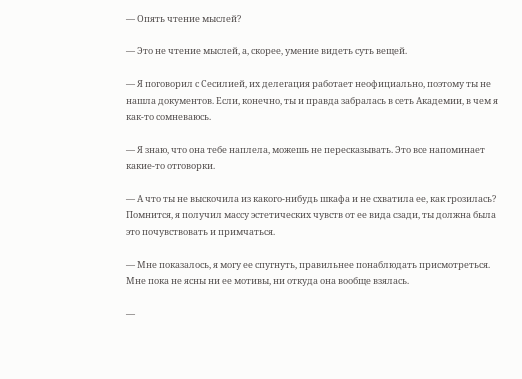— Опять чтение мыслей?

— Это не чтение мыслей, а, скорее, умение видеть суть вещей.

— Я поговорил с Сесилией, их делегация работает неофициально, поэтому ты не нашла документов. Если, конечно, ты и правда забралась в сеть Академии, в чем я как-то сомневаюсь.

— Я знаю, что она тебе наплела, можешь не пересказывать. Это все напоминает какие-то отговорки.

— А что ты не выскочила из какого-нибудь шкафа и не схватила ее, как грозилась? Помнится, я получил массу эстетических чувств от ее вида сзади, ты должна была это почувствовать и примчаться.

— Мне показалось, я могу ее спугнуть, правильнее понаблюдать присмотреться. Мне пока не ясны ни ее мотивы, ни откуда она вообще взялась.

—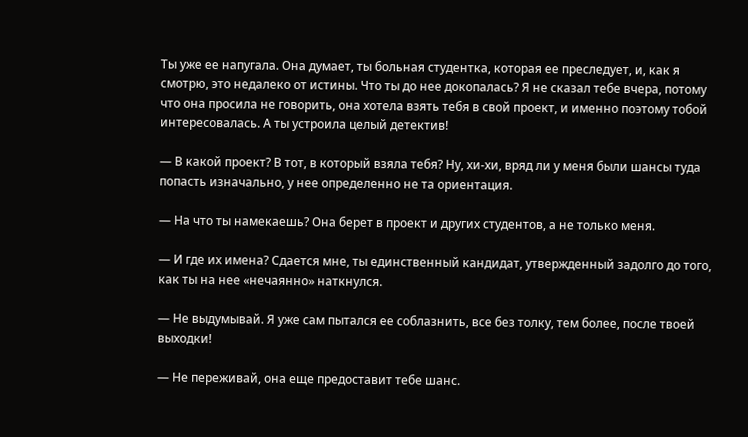Ты уже ее напугала. Она думает, ты больная студентка, которая ее преследует, и, как я смотрю, это недалеко от истины. Что ты до нее докопалась? Я не сказал тебе вчера, потому что она просила не говорить, она хотела взять тебя в свой проект, и именно поэтому тобой интересовалась. А ты устроила целый детектив!

— В какой проект? В тот, в который взяла тебя? Ну, хи-хи, вряд ли у меня были шансы туда попасть изначально, у нее определенно не та ориентация.

— На что ты намекаешь? Она берет в проект и других студентов, а не только меня.

— И где их имена? Сдается мне, ты единственный кандидат, утвержденный задолго до того, как ты на нее «нечаянно» наткнулся.

— Не выдумывай. Я уже сам пытался ее соблазнить, все без толку, тем более, после твоей выходки!

— Не переживай, она еще предоставит тебе шанс.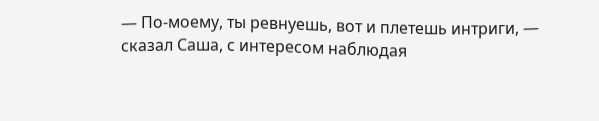— По-моему, ты ревнуешь, вот и плетешь интриги, — сказал Саша, с интересом наблюдая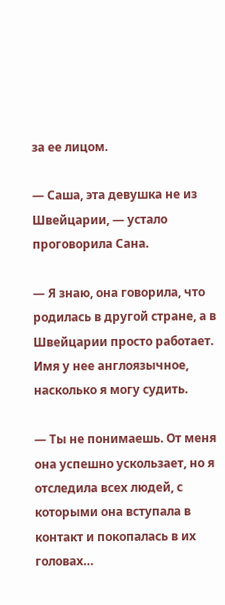за ее лицом.

— Саша, эта девушка не из Швейцарии, — устало проговорила Сана.

— Я знаю, она говорила, что родилась в другой стране, а в Швейцарии просто работает. Имя у нее англоязычное, насколько я могу судить.

— Ты не понимаешь. От меня она успешно ускользает, но я отследила всех людей, с которыми она вступала в контакт и покопалась в их головах…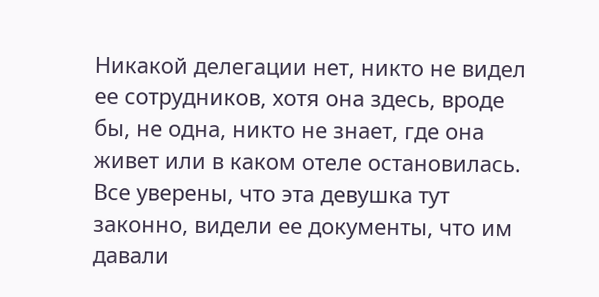Никакой делегации нет, никто не видел ее сотрудников, хотя она здесь, вроде бы, не одна, никто не знает, где она живет или в каком отеле остановилась. Все уверены, что эта девушка тут законно, видели ее документы, что им давали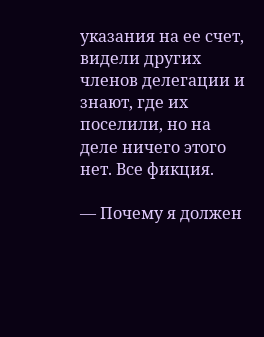указания на ее счет, видели других членов делегации и знают, где их поселили, но на деле ничего этого нет. Все фикция.

— Почему я должен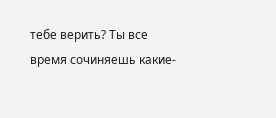тебе верить? Ты все время сочиняешь какие-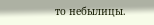то небылицы.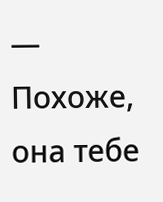— Похоже, она тебе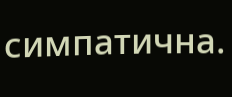симпатична.